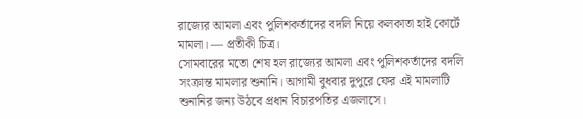রাজ্যের আমলা এবং পুলিশকর্তাদের বদলি নিয়ে কলকাতা হাই কোর্টে মামলা। — প্রতীকী চিত্র।
সোমবারের মতো শেষ হল রাজ্যের আমলা এবং পুলিশকর্তাদের বদলি সংক্রান্ত মামলার শুনানি। আগামী বুধবার দুপুরে ফের এই মামলাটি শুনানির জন্য উঠবে প্রধান বিচারপতির এজলাসে।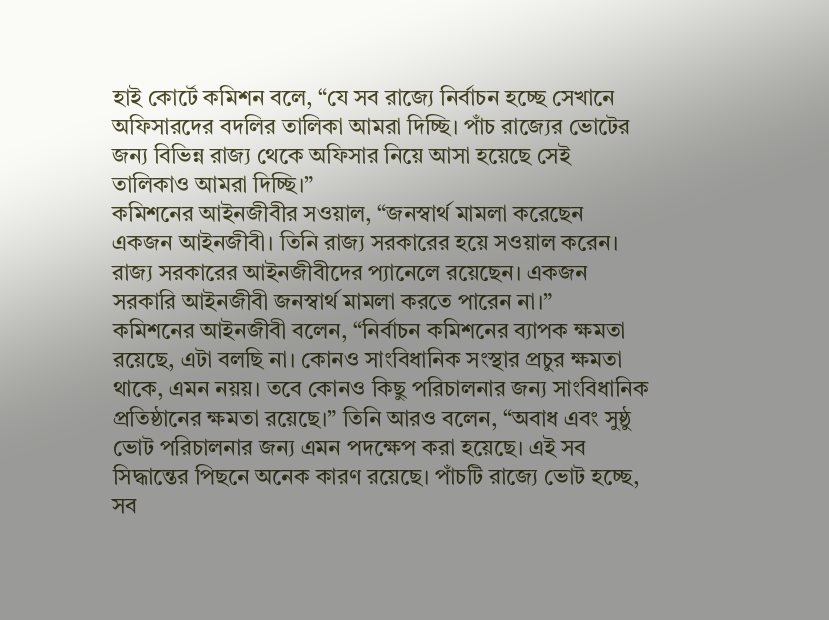হাই কোর্টে কমিশন বলে, “যে সব রাজ্যে নির্বাচন হচ্ছে সেখানে অফিসারদের বদলির তালিকা আমরা দিচ্ছি। পাঁচ রাজ্যের ভোটের জন্য বিভিন্ন রাজ্য থেকে অফিসার নিয়ে আসা হয়েছে সেই তালিকাও আমরা দিচ্ছি।”
কমিশনের আইনজীবীর সওয়াল, “জনস্বার্থ মামলা করেছেন একজন আইনজীবী। তিনি রাজ্য সরকারের হয়ে সওয়াল করেন। রাজ্য সরকারের আইনজীবীদের প্যানেলে রয়েছেন। একজন সরকারি আইনজীবী জনস্বার্থ মামলা করতে পারেন না।”
কমিশনের আইনজীবী বলেন, “নির্বাচন কমিশনের ব্যাপক ক্ষমতা রয়েছে, এটা বলছি না। কোনও সাংবিধানিক সংস্থার প্রচুর ক্ষমতা থাকে, এমন নয়য়। তবে কোনও কিছু পরিচালনার জন্য সাংবিধানিক প্রতিষ্ঠানের ক্ষমতা রয়েছে।” তিনি আরও বলেন, “অবাধ এবং সুষ্ঠু ভোট পরিচালনার জন্য এমন পদক্ষেপ করা হয়েছে। এই সব সিদ্ধান্তের পিছনে অনেক কারণ রয়েছে। পাঁচটি রাজ্যে ভোট হচ্ছে, সব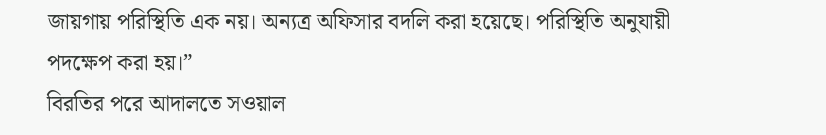জায়গায় পরিস্থিতি এক নয়। অন্যত্র অফিসার বদলি করা হয়েছে। পরিস্থিতি অনুযায়ী পদক্ষেপ করা হয়।”
বিরতির পরে আদালতে সওয়াল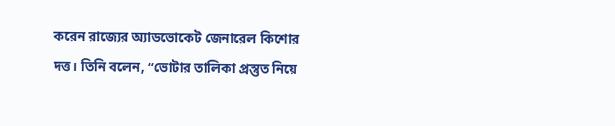করেন রাজ্যের অ্যাডভোকেট জেনারেল কিশোর দত্ত। তিনি বলেন, “ভোটার তালিকা প্রস্তুত নিয়ে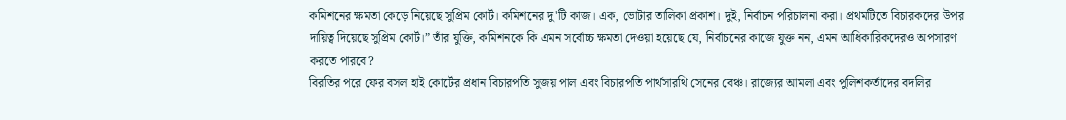কমিশনের ক্ষমতা কেড়ে নিয়েছে সুপ্রিম কোর্ট। কমিশনের দু'টি কাজ। এক, ভোটার তালিকা প্রকাশ। দুই, নির্বাচন পরিচালনা করা। প্রথমটিতে বিচারকদের উপর দায়িত্ব দিয়েছে সুপ্রিম কোর্ট।” তাঁর যুক্তি, কমিশনকে কি এমন সর্বোচ্চ ক্ষমতা দেওয়া হয়েছে যে, নির্বাচনের কাজে যুক্ত নন, এমন আধিকারিকদেরও অপসারণ করতে পারবে?
বিরতির পরে ফের বসল হাই কোর্টের প্রধান বিচারপতি সুজয় পাল এবং বিচারপতি পার্থসারথি সেনের বেঞ্চ। রাজ্যের আমলা এবং পুলিশকর্তাদের বদলির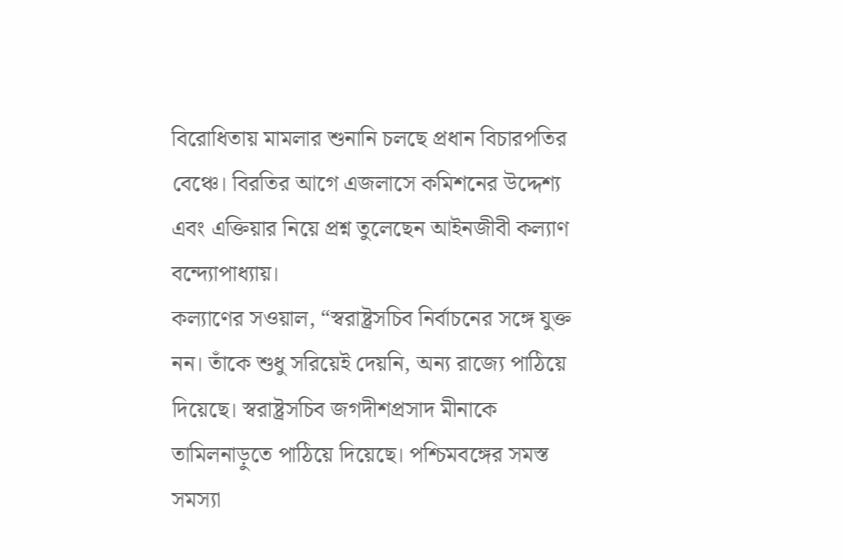বিরোধিতায় মামলার শুনানি চলছে প্রধান বিচারপতির বেঞ্চে। বিরতির আগে এজলাসে কমিশনের উদ্দেশ্য এবং এক্তিয়ার নিয়ে প্রশ্ন তুলেছেন আইনজীবী কল্যাণ বন্দ্যোপাধ্যায়।
কল্যাণের সওয়াল, “স্বরাষ্ট্রসচিব নির্বাচনের সঙ্গে যুক্ত নন। তাঁকে শুধু সরিয়েই দেয়নি, অন্য রাজ্যে পাঠিয়ে দিয়েছে। স্বরাষ্ট্রসচিব জগদীশপ্রসাদ মীনাকে তামিলনাড়ুতে পাঠিয়ে দিয়েছে। পশ্চিমবঙ্গের সমস্ত সমস্যা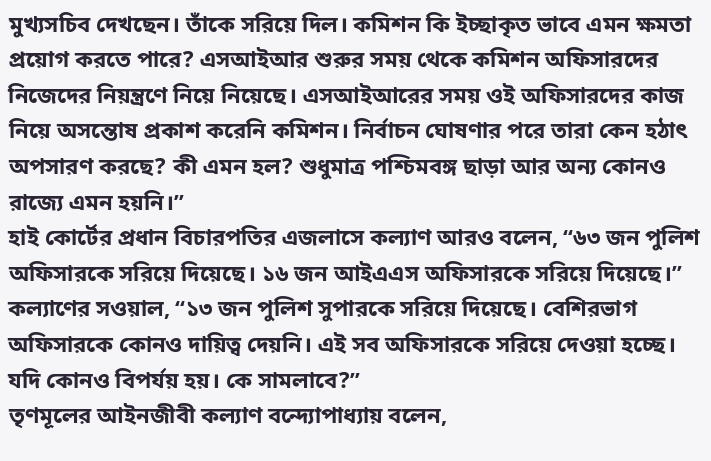মুখ্যসচিব দেখছেন। তাঁকে সরিয়ে দিল। কমিশন কি ইচ্ছাকৃত ভাবে এমন ক্ষমতা প্রয়োগ করতে পারে? এসআইআর শুরুর সময় থেকে কমিশন অফিসারদের নিজেদের নিয়ন্ত্রণে নিয়ে নিয়েছে। এসআইআরের সময় ওই অফিসারদের কাজ নিয়ে অসন্তোষ প্রকাশ করেনি কমিশন। নির্বাচন ঘোষণার পরে তারা কেন হঠাৎ অপসারণ করছে? কী এমন হল? শুধুমাত্র পশ্চিমবঙ্গ ছাড়া আর অন্য কোনও রাজ্যে এমন হয়নি।”
হাই কোর্টের প্রধান বিচারপতির এজলাসে কল্যাণ আরও বলেন, “৬৩ জন পুলিশ অফিসারকে সরিয়ে দিয়েছে। ১৬ জন আইএএস অফিসারকে সরিয়ে দিয়েছে।”
কল্যাণের সওয়াল, “১৩ জন পুলিশ সুপারকে সরিয়ে দিয়েছে। বেশিরভাগ অফিসারকে কোনও দায়িত্ব দেয়নি। এই সব অফিসারকে সরিয়ে দেওয়া হচ্ছে। যদি কোনও বিপর্যয় হয়। কে সামলাবে?”
তৃণমূলের আইনজীবী কল্যাণ বন্দ্যোপাধ্যায় বলেন,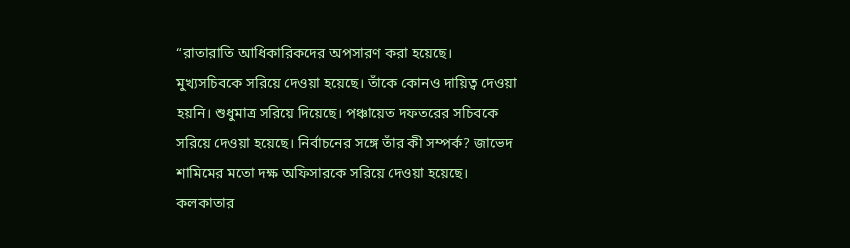“রাতারাতি আধিকারিকদের অপসারণ করা হয়েছে। মুখ্যসচিবকে সরিয়ে দেওয়া হয়েছে। তাঁকে কোনও দায়িত্ব দেওয়া হয়নি। শুধুমাত্র সরিয়ে দিয়েছে। পঞ্চায়েত দফতরের সচিবকে সরিয়ে দেওয়া হয়েছে। নির্বাচনের সঙ্গে তাঁর কী সম্পর্ক? জাভেদ শামিমের মতো দক্ষ অফিসারকে সরিয়ে দেওয়া হয়েছে। কলকাতার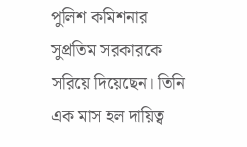পুলিশ কমিশনার সুপ্রতিম সরকারকে সরিয়ে দিয়েছেন। তিনি এক মাস হল দায়িত্ব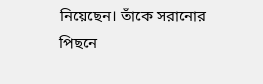নিয়েছেন। তাঁকে সরানোর পিছনে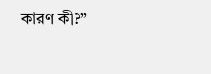কারণ কী?”